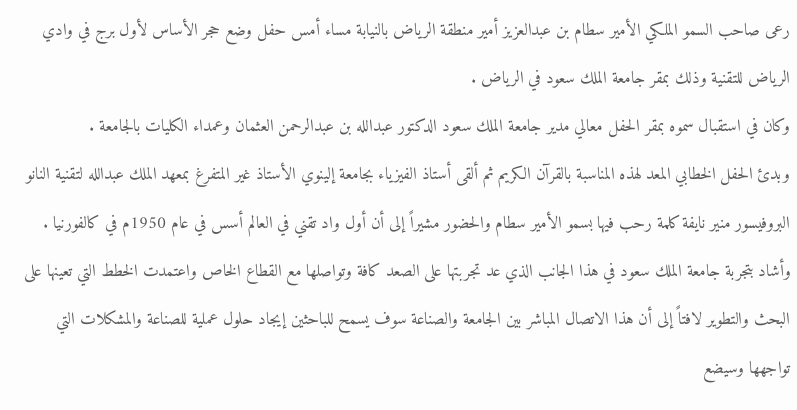رعى صاحب السمو الملكي الأمير سطام بن عبدالعزيز أمير منطقة الرياض بالنيابة مساء أمس حفل وضع حجر الأساس لأول برج في وادي الرياض للتقنية وذلك بمقر جامعة الملك سعود في الرياض .
وكان في استقبال سموه بمقر الحفل معالي مدير جامعة الملك سعود الدكتور عبدالله بن عبدالرحمن العثمان وعمداء الكليات بالجامعة .
وبدئ الحفل الخطابي المعد لهذه المناسبة بالقرآن الكريم ثم ألقى أستاذ الفيزياء بجامعة إلينوي الأستاذ غير المتفرغ بمعهد الملك عبدالله لتقنية النانو البروفيسور منير نايفة كلمة رحب فيها بسمو الأمير سطام والحضور مشيراً إلى أن أول واد تقني في العالم أسس في عام 1950م في كالفورنيا .
وأشاد بتجربة جامعة الملك سعود في هذا الجانب الذي عد تجربتها على الصعد كافة وتواصلها مع القطاع الخاص واعتمدت الخطط التي تعينها على البحث والتطوير لافتاً إلى أن هذا الاتصال المباشر بين الجامعة والصناعة سوف يسمح للباحثين إيجاد حلول عملية للصناعة والمشكلات التي تواجهها وسيضع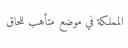المملكة في موضع متأهب للحاق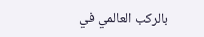بالركب العالمي في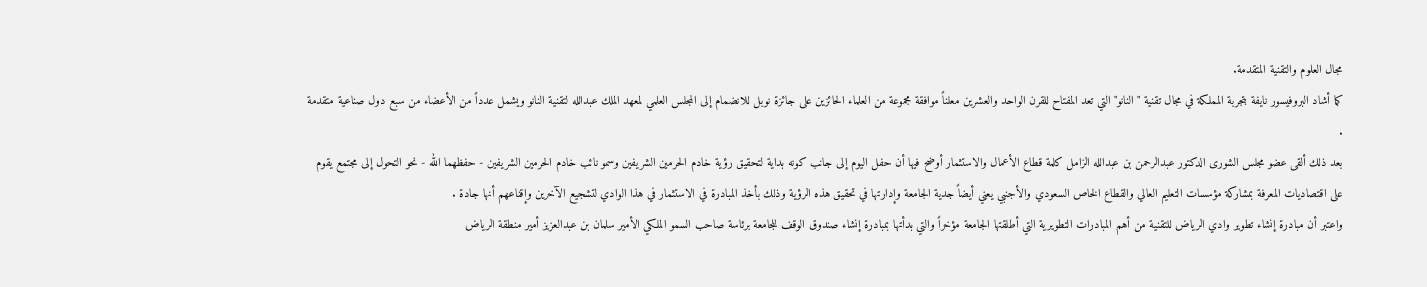مجال العلوم والتقنية المتقدمة.
كما أشاد البروفيسور نايفة بتجربة المملكة في مجال تقنية "النانو" التي تعد المفتاح للقرن الواحد والعشرين معلناً موافقة مجموعة من العلماء الحائزين على جائزة نوبل للانضمام إلى المجلس العلمي لمعهد الملك عبدالله لتقنية النانو ويشمل عدداً من الأعضاء من سبع دول صناعية متقدمة .
بعد ذلك ألقى عضو مجلس الشورى الدكتور عبدالرحمن بن عبدالله الزامل كلمة قطاع الأعمال والاستثمار أوضح فيها أن حفل اليوم إلى جانب كونه بداية لتحقيق رؤية خادم الحرمين الشريفين وسمو نائب خادم الحرمين الشريفين - حفظهما الله - نحو التحول إلى مجتمع يقوم على اقتصاديات المعرفة بمشاركة مؤسسات التعليم العالي والقطاع الخاص السعودي والأجنبي يعني أيضاً جدية الجامعة وإدارتها في تحقيق هذه الرؤية وذلك بأخذ المبادرة في الاستثمار في هذا الوادي لتشجيع الآخرين وإقناعهم أنها جادة .
واعتبر أن مبادرة إنشاء تطوير وادي الرياض للتقنية من أهم المبادرات التطويرية التي أطلقتها الجامعة مؤخراً والتي بدأتها بمبادرة إنشاء صندوق الوقف للجامعة برئاسة صاحب السمو الملكي الأمير سلمان بن عبدالعزيز أمير منطقة الرياض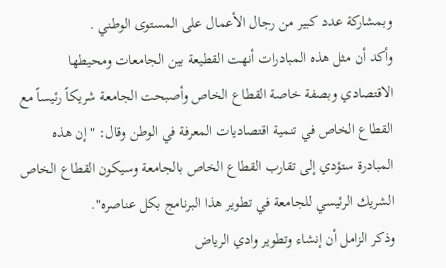وبمشاركة عدد كبير من رجال الأعمال على المستوى الوطني .
وأكد أن مثل هذه المبادرات أنهت القطيعة بين الجامعات ومحيطها الاقتصادي وبصفة خاصة القطاع الخاص وأصبحت الجامعة شريكاً رئيساً مع القطاع الخاص في تنمية اقتصاديات المعرفة في الوطن وقال: "إن هذه المبادرة ستؤدي إلى تقارب القطاع الخاص بالجامعة وسيكون القطاع الخاص الشريك الرئيسي للجامعة في تطوير هذا البرنامج بكل عناصره".
وذكر الزامل أن إنشاء وتطوير وادي الرياض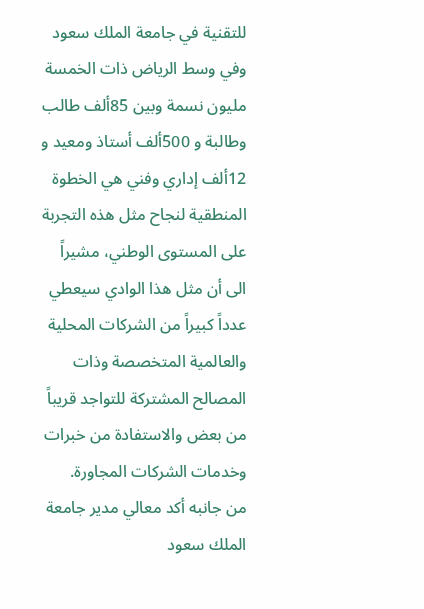للتقنية في جامعة الملك سعود وفي وسط الرياض ذات الخمسة مليون نسمة وبين 85ألف طالب وطالبة و 500ألف أستاذ ومعيد و 12ألف إداري وفني هي الخطوة المنطقية لنجاح مثل هذه التجربة على المستوى الوطني، مشيراً الى أن مثل هذا الوادي سيعطي عدداً كبيراً من الشركات المحلية والعالمية المتخصصة وذات المصالح المشتركة للتواجد قريباً من بعض والاستفادة من خبرات وخدمات الشركات المجاورة.
من جانبه أكد معالي مدير جامعة الملك سعود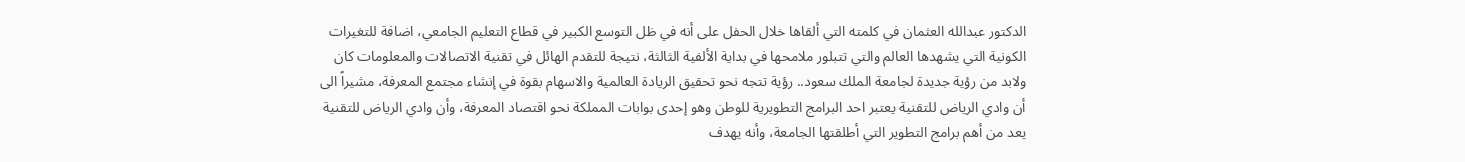الدكتور عبدالله العثمان في كلمته التي ألقاها خلال الحفل على أنه في ظل التوسع الكبير في قطاع التعليم الجامعي، اضافة للتغيرات الكونية التي يشهدها العالم والتي تتبلور ملامحها في بداية الألفية الثالثة، نتيجة للتقدم الهائل في تقنية الاتصالات والمعلومات كان ولابد من رؤية جديدة لجامعة الملك سعود.. رؤية تتجه نحو تحقيق الريادة العالمية والاسهام بقوة في إنشاء مجتمع المعرفة، مشيراً الى أن وادي الرياض للتقنية يعتبر احد البرامج التطويرية للوطن وهو إحدى بوابات المملكة نحو اقتصاد المعرفة، وأن وادي الرياض للتقنية يعد من أهم برامج التطوير التي أطلقتها الجامعة، وأنه يهدف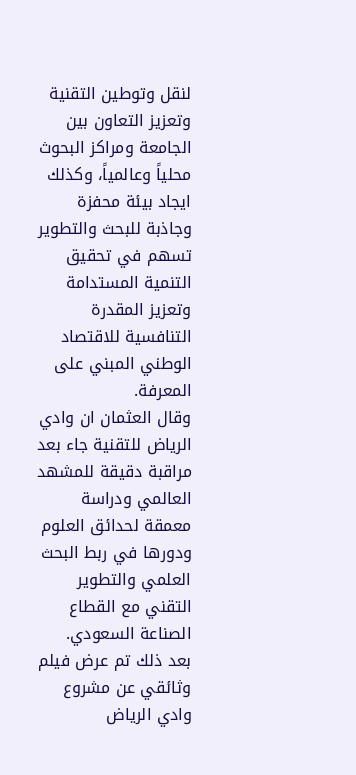لنقل وتوطين التقنية وتعزيز التعاون بين الجامعة ومراكز البحوث محلياً وعالمياً، وكذلك ايجاد بيئة محفزة وجاذبة للبحث والتطوير تسهم في تحقيق التنمية المستدامة وتعزيز المقدرة التنافسية للاقتصاد الوطني المبني على المعرفة.
وقال العثمان ان وادي الرياض للتقنية جاء بعد مراقبة دقيقة للمشهد العالمي ودراسة معمقة لحدائق العلوم ودورها في ربط البحث العلمي والتطوير التقني مع القطاع الصناعة السعودي.
بعد ذلك تم عرض فيلم وثائقي عن مشروع وادي الرياض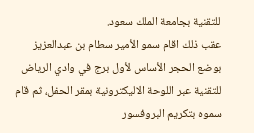للتقنية بجامعة الملك سعود.
عقب ذلك اقام سمو الأمير سطام بن عبدالعزيز بوضع الحجر الأساس لأول برج في وادي الرياض للتقنية عبر اللوحة الاليكترونية بمقر الحفل، ثم قام سموه بتكريم البروفسور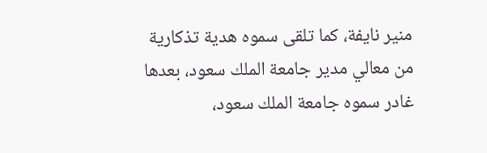منير نايفة، كما تلقى سموه هدية تذكارية من معالي مدير جامعة الملك سعود، بعدها غادر سموه جامعة الملك سعود،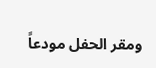ومقر الحفل مودعاً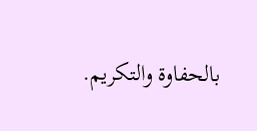بالحفاوة والتكريم.